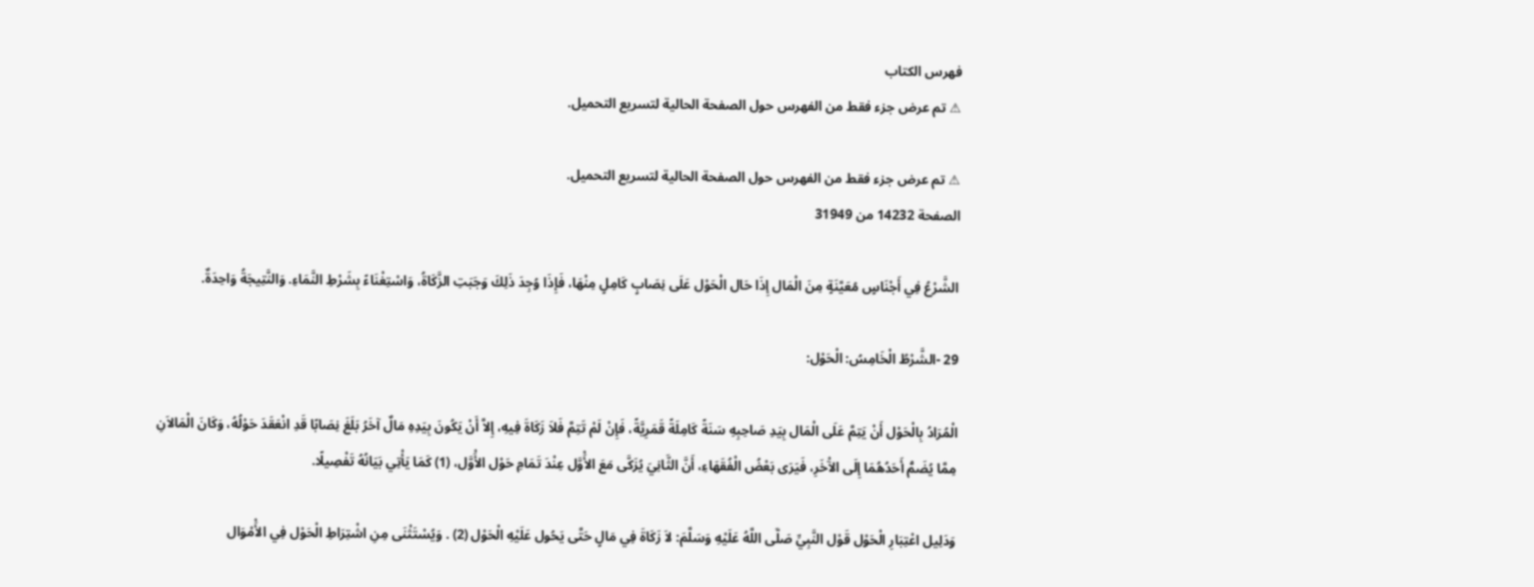فهرس الكتاب
⚠ تم عرض جزء فقط من الفهرس حول الصفحة الحالية لتسريع التحميل.

⚠ تم عرض جزء فقط من الفهرس حول الصفحة الحالية لتسريع التحميل.
الصفحة 14232 من 31949

الشَّرْعُ فِي أَجْنَاسٍ مُعَيَّنَةٍ مِنَ الْمَال إِذَا حَال الْحَوْل عَلَى نِصَابٍ كَامِلٍ مِنْهَا، فَإِذَا وُجِدَ ذَلِكَ وَجَبَتِ الزَّكَاةُ، وَاسْتِغْنَاءً بِشَرْطِ النَّمَاءِ. وَالنَّتِيجَةُ وَاحِدَةٌ.

29 -الشَّرْطُ الْخَامِسُ: الْحَوْل:

الْمُرَادُ بِالْحَوْل أَنْ يَتِمَّ عَلَى الْمَال بِيَدِ صَاحِبِهِ سَنَةً كَامِلَةً قَمَرِيَّةً، فَإِنْ لَمْ تَتِمَّ فَلاَ زَكَاةَ فِيهِ، إِلاَّ أَنْ يَكُونَ بِيَدِهِ مَالٌ آخَرُ بَلَغَ نِصَابًا قَدِ انْعَقَدَ حَوْلُهُ، وَكَانَ الْمَالاَنِ مِمَّا يُضَمُّ أَحَدُهُمَا إِلَى الآْخَرِ، فَيَرَى بَعْضُ الْفُقَهَاءِ، أَنَّ الثَّانِيَ يُزَكَّى مَعَ الأَْوَّل عِنْدَ تَمَامِ حَوْل الأَْوَّل، (1) كَمَا يَأْتِي بَيَانُهُ تَفْصِيلًا.

وَدَلِيل اعْتِبَارِ الْحَوْل قَوْل النَّبِيِّ صَلَّى اللَّهُ عَلَيْهِ وَسَلَّمَ: لاَ زَكَاةَ فِي مَالٍ حَتَّى يَحُول عَلَيْهِ الْحَوْل (2) . وَيُسْتَثْنَى مِنِ اشْتِرَاطِ الْحَوْل فِي الأَْمْوَال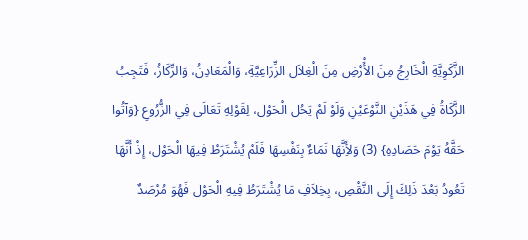الزَّكَوِيَّةِ الْخَارِجُ مِنَ الأَْرْضِ مِنَ الْغِلاَل الزِّرَاعِيَّةِ، وَالْمَعَادِنُ، وَالرِّكَازُ، فَتَجِبُ الزَّكَاةُ فِي هَذَيْنِ النَّوْعَيْنِ وَلَوْ لَمْ يَحُل الْحَوْل، لِقَوْلِهِ تَعَالَى فِي الزُّرُوعِ {وَآتُوا حَقَّهُ يَوْمَ حَصَادِهِ} (3) وَلأَِنَّهَا نَمَاءٌ بِنَفْسِهَا فَلَمْ يُشْتَرَطْ فِيهَا الْحَوْل، إِذْ أَنَّهَا تَعُودُ بَعْدَ ذَلِكَ إِلَى النَّقْصِ، بِخِلاَفِ مَا يُشْتَرَطُ فِيهِ الْحَوْل فَهُوَ مُرْصَدٌ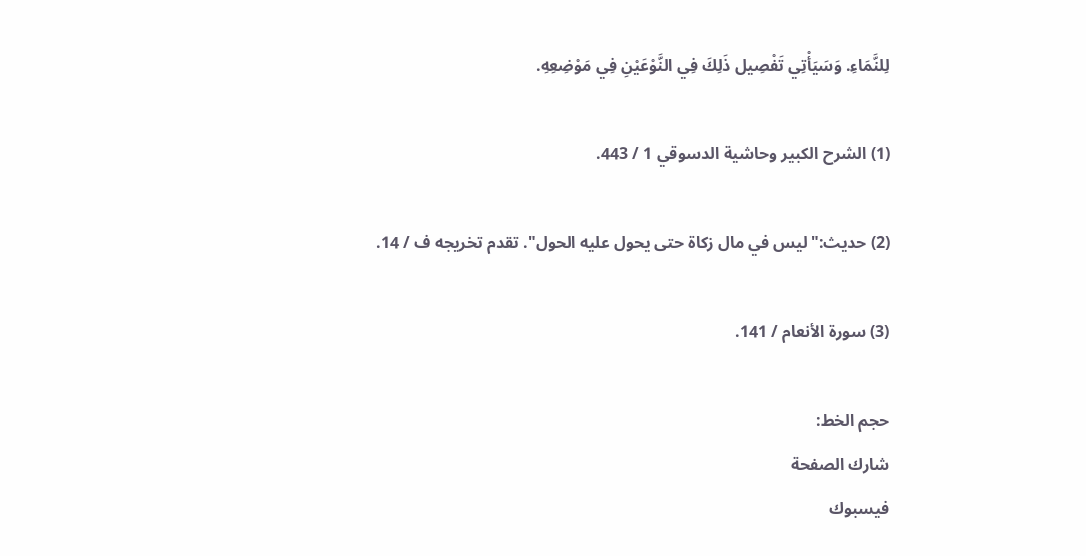لِلنَّمَاءِ. وَسَيَأْتِي تَفْصِيل ذَلِكَ فِي النَّوْعَيْنِ فِي مَوْضِعِهِ.

(1) الشرح الكبير وحاشية الدسوقي 1 / 443.

(2) حديث:"ليس في مال زكاة حتى يحول عليه الحول". تقدم تخريجه ف / 14.

(3) سورة الأنعام / 141.

حجم الخط:
شارك الصفحة
فيسبوك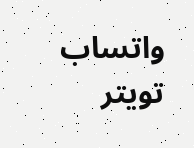واتساب تويتر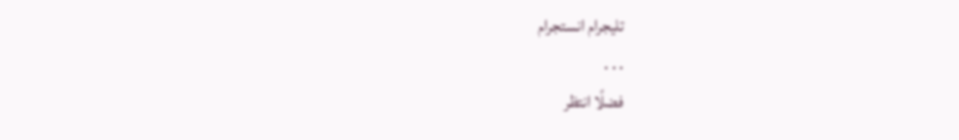تليجرام انستجرام
. . .
فضلًا انتظر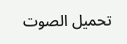تحميل الصوت